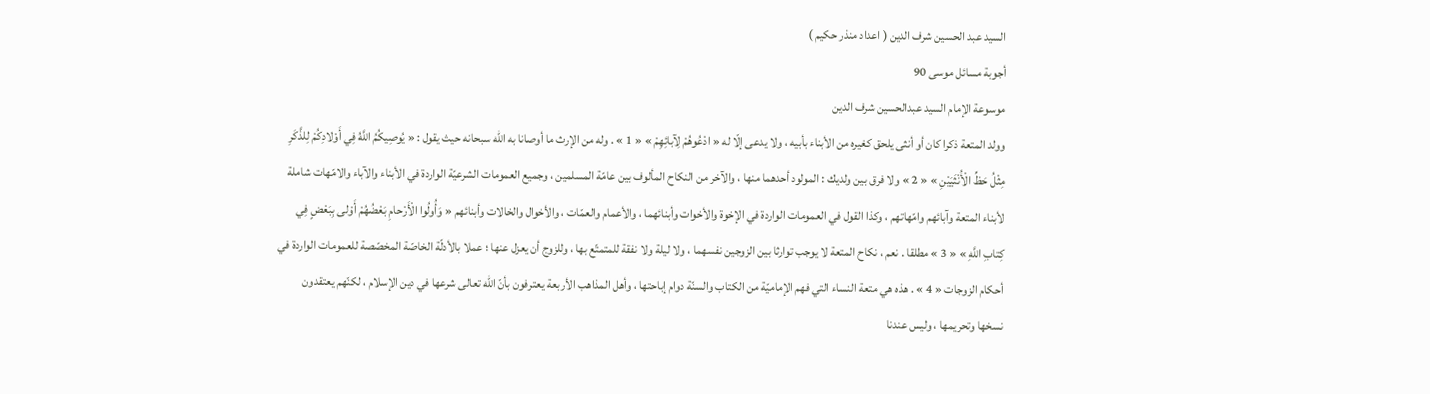السيد عبد الحسين شرف الدين ( اعداد منذر حكيم )
أجوبة مسائل موسى 90
موسوعة الإمام السيد عبدالحسين شرف الدين
وولد المتعة ذكرا كان أو أنثى يلحق كغيره من الأبناء بأبيه ، ولا يدعى إلّا له « ادْعُوهُمْ لِآبائِهِمْ » « 1 » . وله من الإرث ما أوصانا به اللّه سبحانه حيث يقول : « يُوصِيكُمُ اللَّهُ فِي أَوْلادِكُمْ لِلذَّكَرِ مِثْلُ حَظِّ الْأُنْثَيَيْنِ » « 2 » ولا فرق بين ولديك : المولود أحدهما منها ، والآخر من النكاح المألوف بين عامّة المسلمين ، وجميع العمومات الشرعيّة الواردة في الأبناء والآباء والامّهات شاملة لأبناء المتعة وآبائهم وامّهاتهم ، وكذا القول في العمومات الواردة في الإخوة والأخوات وأبنائهما ، والأعمام والعمّات ، والأخوال والخالات وأبنائهم « وَأُولُوا الْأَرْحامِ بَعْضُهُمْ أَوْلى بِبَعْضٍ فِي كِتابِ اللَّهِ » « 3 » مطلقا . نعم ، نكاح المتعة لا يوجب توارثا بين الزوجين نفسهما ، ولا ليلة ولا نفقة للمتمتّع بها ، وللزوج أن يعزل عنها ؛ عملا بالأدلّة الخاصّة المخصّصة للعمومات الواردة في أحكام الزوجات « 4 » . هذه هي متعة النساء التي فهم الإماميّة من الكتاب والسنّة دوام إباحتها ، وأهل المذاهب الأربعة يعترفون بأنّ اللّه تعالى شرعها في دين الإسلام ، لكنّهم يعتقدون نسخها وتحريمها ، وليس عندنا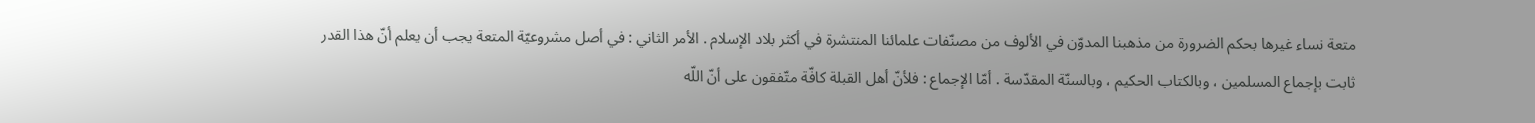متعة نساء غيرها بحكم الضرورة من مذهبنا المدوّن في الألوف من مصنّفات علمائنا المنتشرة في أكثر بلاد الإسلام . الأمر الثاني : في أصل مشروعيّة المتعة يجب أن يعلم أنّ هذا القدر ثابت بإجماع المسلمين ، وبالكتاب الحكيم ، وبالسنّة المقدّسة . أمّا الإجماع : فلأنّ أهل القبلة كافّة متّفقون على أنّ اللّه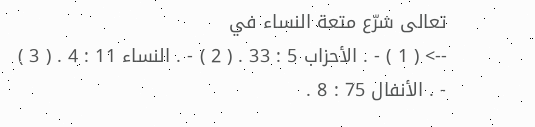تعالى شرّع متعة النساء في
--> ( 1 ) - . الأحزاب 5 : 33 . ( 2 ) - . النساء 11 : 4 . ( 3 ) - . الأنفال 75 : 8 .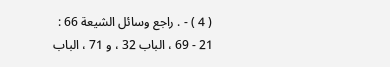( 4 ) - . راجع وسائل الشيعة 66 : 21 - 69 ، الباب 32 ، و 71 ، الباب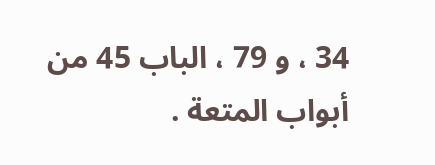34 ، و 79 ، الباب 45 من أبواب المتعة .